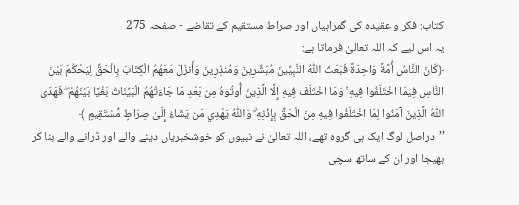کتاب: فکر و عقیدہ کی گمراہیاں اور صراط مستقیم کے تقاضے - صفحہ 275
یہ اس لیے کہ اللہ تعالیٰ فرماتا ہے:
﴿كَانَ النَّاسُ أُمَّةً وَاحِدَةً فَبَعَثَ اللّٰهُ النَّبِيِّينَ مُبَشِّرِينَ وَمُنذِرِينَ وَأَنزَلَ مَعَهُمُ الْكِتَابَ بِالْحَقِّ لِيَحْكُمَ بَيْنَ النَّاسِ فِيمَا اخْتَلَفُوا فِيهِ ۚ وَمَا اخْتَلَفَ فِيهِ إِلَّا الَّذِينَ أُوتُوهُ مِن بَعْدِ مَا جَاءَتْهُمُ الْبَيِّنَاتُ بَغْيًا بَيْنَهُمْ ۖ فَهَدَى اللّٰهُ الَّذِينَ آمَنُوا لِمَا اخْتَلَفُوا فِيهِ مِنَ الْحَقِّ بِإِذْنِهِ ۗ وَاللّٰهُ يَهْدِي مَن يَشَاءُ إِلَىٰ صِرَاطٍ مُّسْتَقِيمٍ ﴾
’’دراصل لوگ ایک ہی گروہ تھے، اللہ تعالیٰ نے نبیوں کو خوشخبریاں دینے والے اور ڈرانے والے بنا کر بھیجا اور ان کے ساتھ سچی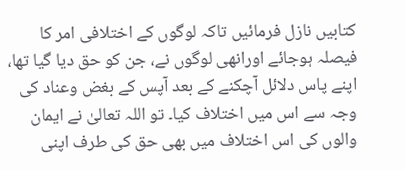کتابیں نازل فرمائیں تاکہ لوگوں کے اختلافی امر کا فیصلہ ہوجائے اورانھی لوگوں نے، جن کو حق دیا گیا تھا، اپنے پاس دلائل آچکنے کے بعد آپس کے بغض وعناد کی وجہ سے اس میں اختلاف کیا۔ تو اللہ تعالیٰ نے ایمان والوں کی اس اختلاف میں بھی حق کی طرف اپنی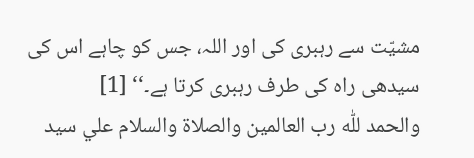مشیّت سے رہبری کی اور اللہ، جس کو چاہے اس کی سیدھی راہ کی طرف رہبری کرتا ہے۔‘‘ [1]
والحمد للّٰه رب العالمين والصلاة والسلام علي سيد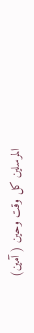المرسلين كل وقت وحين ( آمين)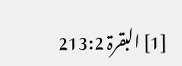[1] البقرۃ 213:2